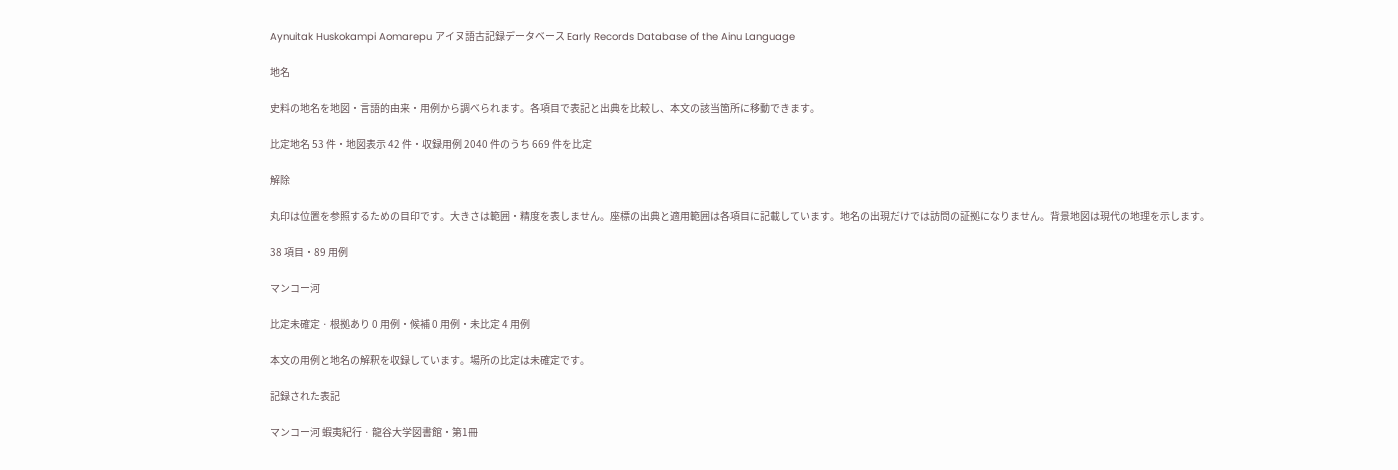Aynuitak Huskokampi Aomarepu アイヌ語古記録データベース Early Records Database of the Ainu Language

地名

史料の地名を地図・言語的由来・用例から調べられます。各項目で表記と出典を比較し、本文の該当箇所に移動できます。

比定地名 53 件・地図表示 42 件・収録用例 2040 件のうち 669 件を比定

解除

丸印は位置を参照するための目印です。大きさは範囲・精度を表しません。座標の出典と適用範囲は各項目に記載しています。地名の出現だけでは訪問の証拠になりません。背景地図は現代の地理を示します。

38 項目・89 用例

マンコー河

比定未確定 · 根拠あり 0 用例・候補 0 用例・未比定 4 用例

本文の用例と地名の解釈を収録しています。場所の比定は未確定です。

記録された表記

マンコー河 蝦夷紀行 · 龍谷大学図書館・第1冊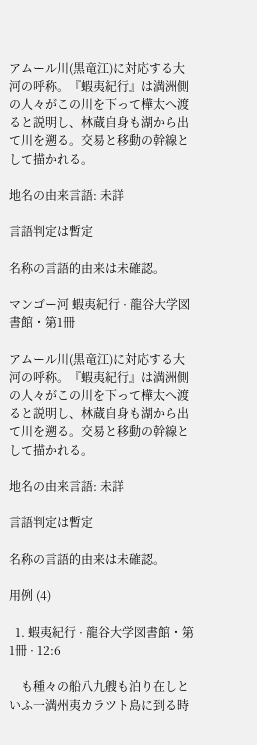アムール川(黒竜江)に対応する大河の呼称。『蝦夷紀行』は満洲側の人々がこの川を下って樺太へ渡ると説明し、林蔵自身も湖から出て川を遡る。交易と移動の幹線として描かれる。

地名の由来言語: 未詳

言語判定は暫定

名称の言語的由来は未確認。

マンゴー河 蝦夷紀行 · 龍谷大学図書館・第1冊

アムール川(黒竜江)に対応する大河の呼称。『蝦夷紀行』は満洲側の人々がこの川を下って樺太へ渡ると説明し、林蔵自身も湖から出て川を遡る。交易と移動の幹線として描かれる。

地名の由来言語: 未詳

言語判定は暫定

名称の言語的由来は未確認。

用例 (4)

  1. 蝦夷紀行 · 龍谷大学図書館・第1冊 · 12:6

    も種々の船八九艘も泊り在しといふ一満州夷カラツト島に到る時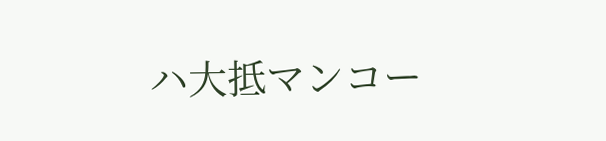ハ大抵マンコー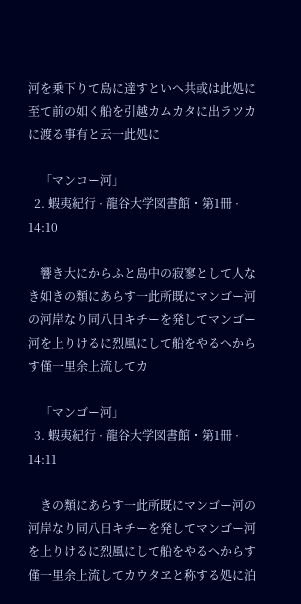河を乗下りて島に達すといへ共或は此処に至て前の如く船を引越カムカタに出ラツカに渡る事有と云一此処に

    「マンコー河」
  2. 蝦夷紀行 · 龍谷大学図書館・第1冊 · 14:10

    響き大にからふと島中の寂寥として人なき如きの類にあらす一此所既にマンゴー河の河岸なり同八日キチーを発してマンゴー河を上りけるに烈風にして船をやるへからす僅一里余上流してカ

    「マンゴー河」
  3. 蝦夷紀行 · 龍谷大学図書館・第1冊 · 14:11

    きの類にあらす一此所既にマンゴー河の河岸なり同八日キチーを発してマンゴー河を上りけるに烈風にして船をやるへからす僅一里余上流してカウタヱと称する処に泊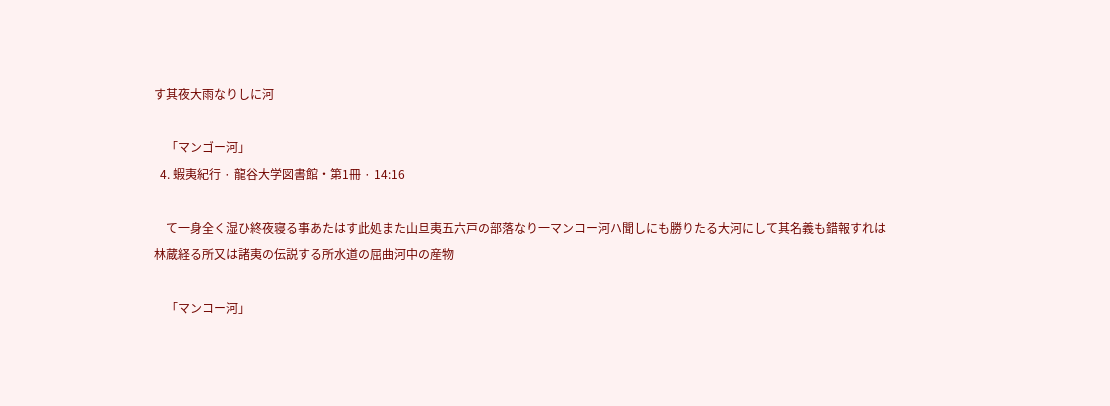す其夜大雨なりしに河

    「マンゴー河」
  4. 蝦夷紀行 · 龍谷大学図書館・第1冊 · 14:16

    て一身全く湿ひ終夜寝る事あたはす此処また山旦夷五六戸の部落なり一マンコー河ハ聞しにも勝りたる大河にして其名義も錯報すれは林蔵経る所又は諸夷の伝説する所水道の屈曲河中の産物

    「マンコー河」